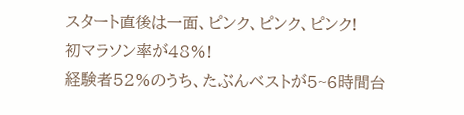スタート直後は一面、ピンク、ピンク、ピンク!
初マラソン率が48%!
経験者52%のうち、たぶんベストが5~6時間台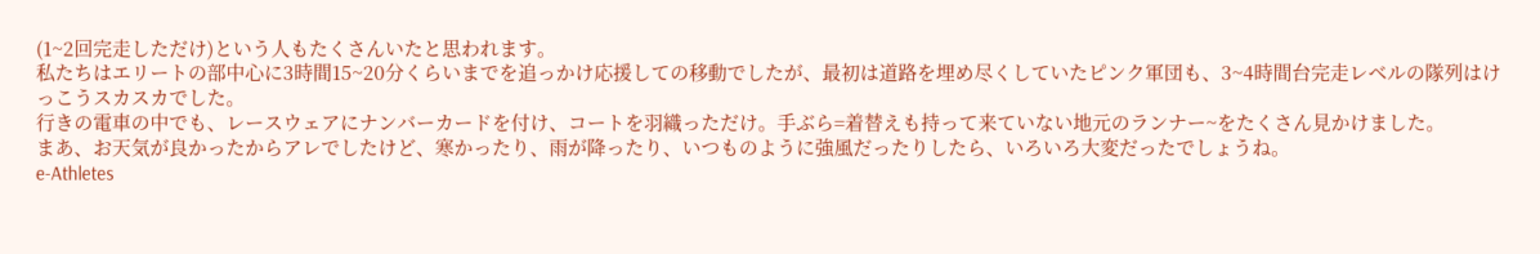(1~2回完走しただけ)という人もたくさんいたと思われます。
私たちはエリートの部中心に3時間15~20分くらいまでを追っかけ応援しての移動でしたが、最初は道路を埋め尽くしていたピンク軍団も、3~4時間台完走レベルの隊列はけっこうスカスカでした。
行きの電車の中でも、レースウェアにナンバーカードを付け、コートを羽織っただけ。手ぶら=着替えも持って来ていない地元のランナー~をたくさん見かけました。
まあ、お天気が良かったからアレでしたけど、寒かったり、雨が降ったり、いつものように強風だったりしたら、いろいろ大変だったでしょうね。
e-Athletes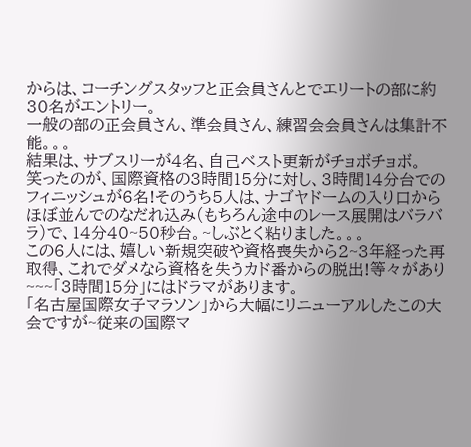からは、コーチングスタッフと正会員さんとでエリートの部に約30名がエントリー。
一般の部の正会員さん、準会員さん、練習会会員さんは集計不能。。。
結果は、サブスリーが4名、自己ベスト更新がチョボチョボ。
笑ったのが、国際資格の3時間15分に対し、3時間14分台でのフィニッシュが6名!そのうち5人は、ナゴヤドームの入り口からほぼ並んでのなだれ込み(もちろん途中のレース展開はバラバラ)で、14分40~50秒台。~しぶとく粘りました。。。
この6人には、嬉しい新規突破や資格喪失から2~3年経った再取得、これでダメなら資格を失うカド番からの脱出!等々があり~~~「3時間15分」にはドラマがあります。
「名古屋国際女子マラソン」から大幅にリニューアルしたこの大会ですが~従来の国際マ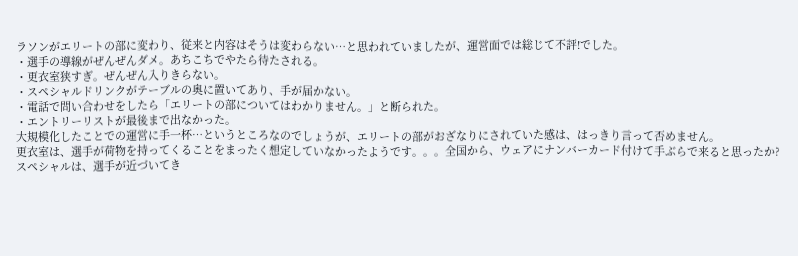ラソンがエリートの部に変わり、従来と内容はそうは変わらない…と思われていましたが、運営面では総じて不評!でした。
・選手の導線がぜんぜんダメ。あちこちでやたら待たされる。
・更衣室狭すぎ。ぜんぜん入りきらない。
・スペシャルドリンクがテーブルの奥に置いてあり、手が届かない。
・電話で問い合わせをしたら「エリートの部についてはわかりません。」と断られた。
・エントリーリストが最後まで出なかった。
大規模化したことでの運営に手一杯…というところなのでしょうが、エリートの部がおざなりにされていた感は、はっきり言って否めません。
更衣室は、選手が荷物を持ってくることをまったく想定していなかったようです。。。全国から、ウェアにナンバーカード付けて手ぶらで来ると思ったか?
スペシャルは、選手が近づいてき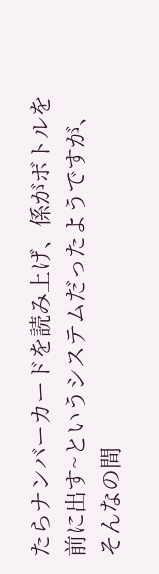たらナンバーカードを読み上げ、係がボトルを前に出す~というシステムだったようですが、そんなの間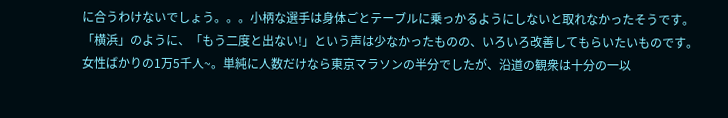に合うわけないでしょう。。。小柄な選手は身体ごとテーブルに乗っかるようにしないと取れなかったそうです。
「横浜」のように、「もう二度と出ない!」という声は少なかったものの、いろいろ改善してもらいたいものです。
女性ばかりの1万5千人~。単純に人数だけなら東京マラソンの半分でしたが、沿道の観衆は十分の一以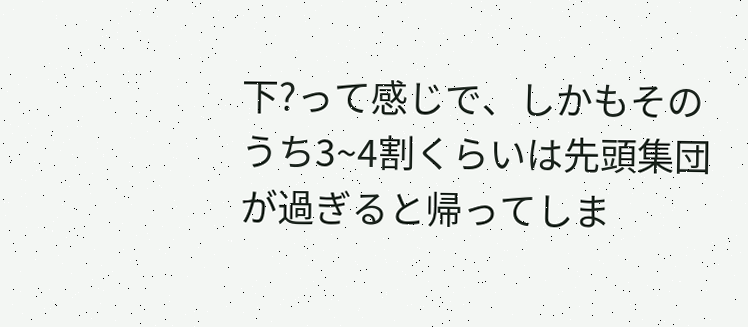下?って感じで、しかもそのうち3~4割くらいは先頭集団が過ぎると帰ってしま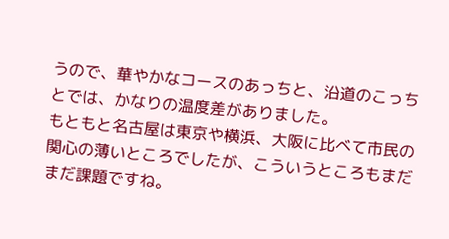うので、華やかなコースのあっちと、沿道のこっちとでは、かなりの温度差がありました。
もともと名古屋は東京や横浜、大阪に比べて市民の関心の薄いところでしたが、こういうところもまだまだ課題ですね。